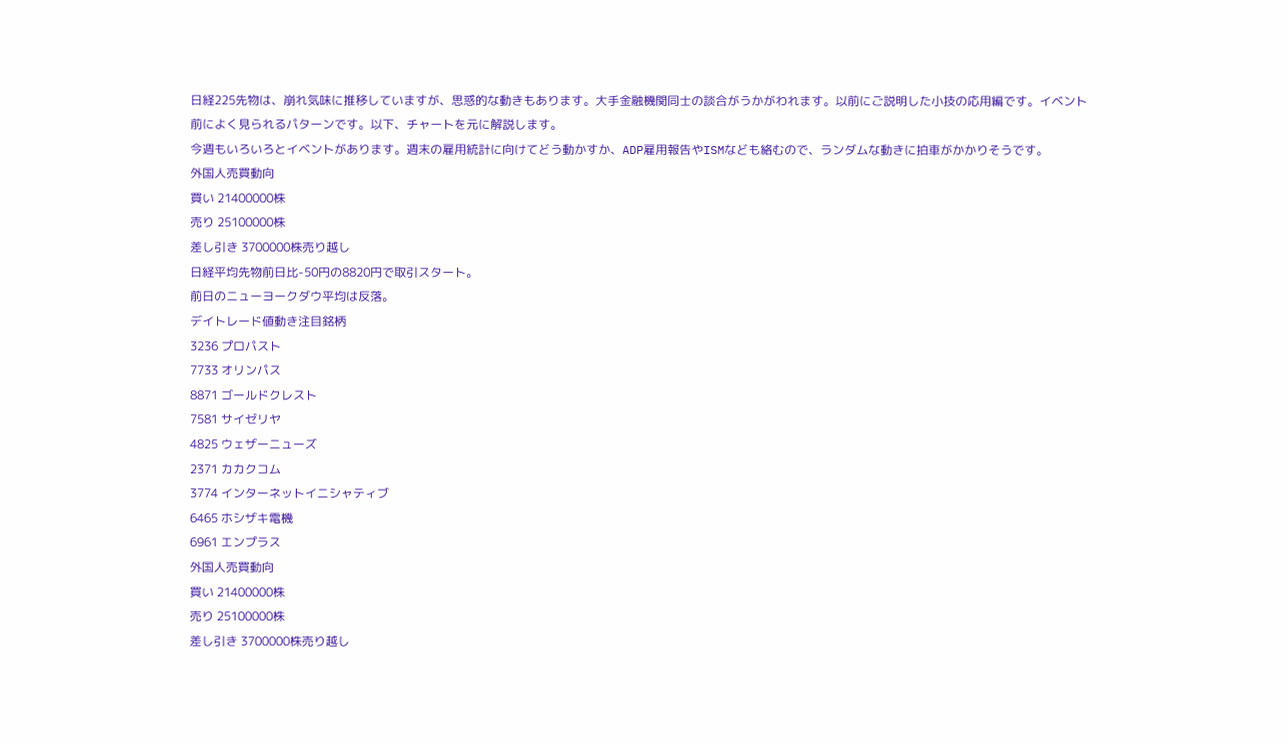日経225先物は、崩れ気味に推移していますが、思惑的な動きもあります。大手金融機関同士の談合がうかがわれます。以前にご説明した小技の応用編です。イベント前によく見られるパターンです。以下、チャートを元に解説します。
今週もいろいろとイベントがあります。週末の雇用統計に向けてどう動かすか、ADP雇用報告やISMなども絡むので、ランダムな動きに拍車がかかりそうです。
外国人売買動向
買い 21400000株
売り 25100000株
差し引き 3700000株売り越し
日経平均先物前日比-50円の8820円で取引スタート。
前日のニューヨークダウ平均は反落。
デイトレード値動き注目銘柄
3236 プロパスト
7733 オリンパス
8871 ゴールドクレスト
7581 サイゼリヤ
4825 ウェザーニューズ
2371 カカクコム
3774 インターネットイニシャティブ
6465 ホシザキ電機
6961 エンプラス
外国人売買動向
買い 21400000株
売り 25100000株
差し引き 3700000株売り越し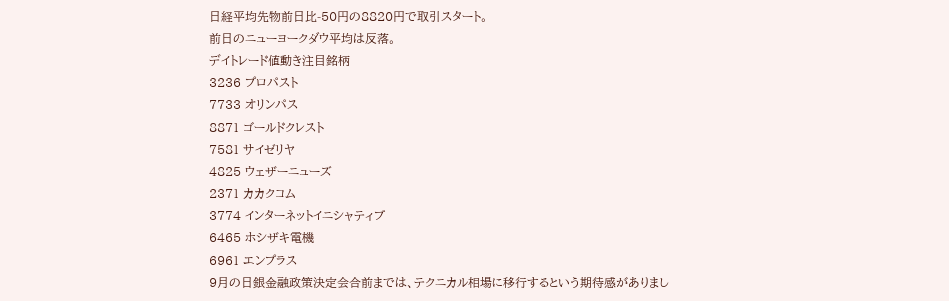日経平均先物前日比-50円の8820円で取引スタート。
前日のニューヨークダウ平均は反落。
デイトレード値動き注目銘柄
3236 プロパスト
7733 オリンパス
8871 ゴールドクレスト
7581 サイゼリヤ
4825 ウェザーニューズ
2371 カカクコム
3774 インターネットイニシャティブ
6465 ホシザキ電機
6961 エンプラス
9月の日銀金融政策決定会合前までは、テクニカル相場に移行するという期待感がありまし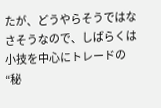たが、どうやらそうではなさそうなので、しばらくは小技を中心にトレードの“秘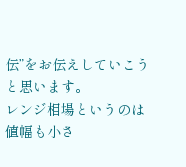伝”をお伝えしていこうと思います。
レンジ相場というのは値幅も小さ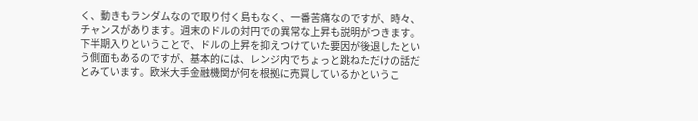く、動きもランダムなので取り付く島もなく、一番苦痛なのですが、時々、チャンスがあります。週末のドルの対円での異常な上昇も説明がつきます。
下半期入りということで、ドルの上昇を抑えつけていた要因が後退したという側面もあるのですが、基本的には、レンジ内でちょっと跳ねただけの話だとみています。欧米大手金融機関が何を根拠に売買しているかというこ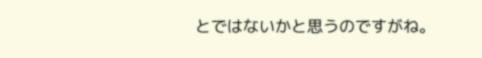とではないかと思うのですがね。